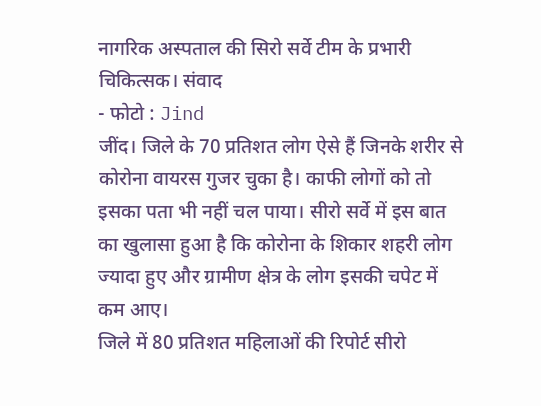नागरिक अस्पताल की सिरो सर्वे टीम के प्रभारी चिकित्सक। संवाद
- फोटो : Jind
जींद। जिले के 70 प्रतिशत लोग ऐसे हैं जिनके शरीर से कोरोना वायरस गुजर चुका है। काफी लोगों को तो इसका पता भी नहीं चल पाया। सीरो सर्वे में इस बात का खुलासा हुआ है कि कोरोना के शिकार शहरी लोग ज्यादा हुए और ग्रामीण क्षेत्र के लोग इसकी चपेट में कम आए।
जिले में 80 प्रतिशत महिलाओं की रिपोर्ट सीरो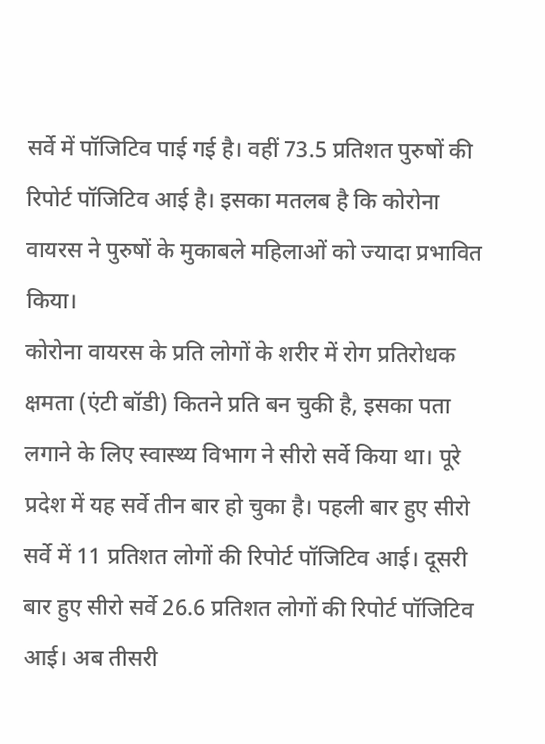सर्वे में पॉजिटिव पाई गई है। वहीं 73.5 प्रतिशत पुरुषों की रिपोर्ट पॉजिटिव आई है। इसका मतलब है कि कोरोना वायरस ने पुरुषों के मुकाबले महिलाओं को ज्यादा प्रभावित किया।
कोरोना वायरस के प्रति लोगों के शरीर में रोग प्रतिरोधक क्षमता (एंटी बॉडी) कितने प्रति बन चुकी है, इसका पता लगाने के लिए स्वास्थ्य विभाग ने सीरो सर्वे किया था। पूरे प्रदेश में यह सर्वे तीन बार हो चुका है। पहली बार हुए सीरो सर्वे में 11 प्रतिशत लोगों की रिपोर्ट पॉजिटिव आई। दूसरी बार हुए सीरो सर्वे 26.6 प्रतिशत लोगों की रिपोर्ट पॉजिटिव आई। अब तीसरी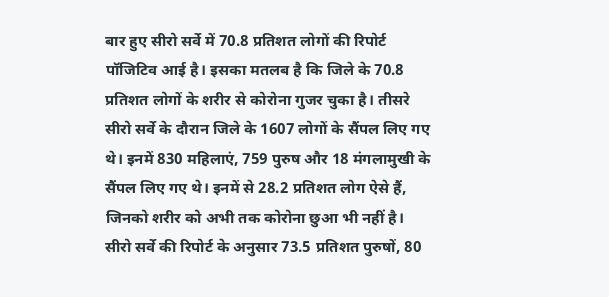बार हुए सीरो सर्वे में 70.8 प्रतिशत लोगों की रिपोर्ट पॉजिटिव आई है। इसका मतलब है कि जिले के 70.8 प्रतिशत लोगों के शरीर से कोरोना गुजर चुका है। तीसरे सीरो सर्वे के दौरान जिले के 1607 लोगों के सैंपल लिए गए थे। इनमें 830 महिलाएं, 759 पुरुष और 18 मंगलामुखी के सैंपल लिए गए थे। इनमें से 28.2 प्रतिशत लोग ऐसे हैं, जिनको शरीर को अभी तक कोरोना छुआ भी नहीं है। सीरो सर्वे की रिपोर्ट के अनुसार 73.5 प्रतिशत पुरुषों, 80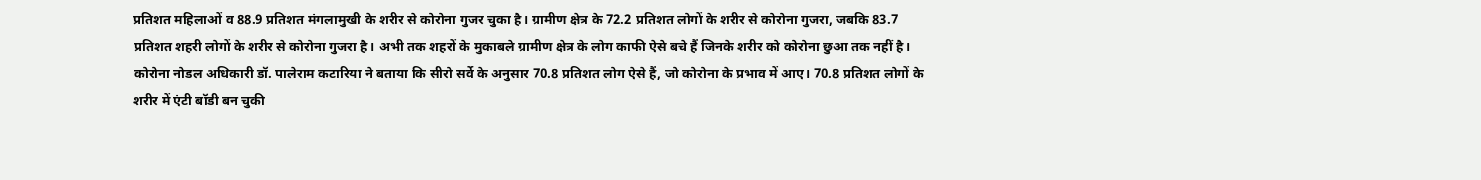प्रतिशत महिलाओं व 88.9 प्रतिशत मंगलामुखी के शरीर से कोरोना गुजर चुका है। ग्रामीण क्षेत्र के 72.2 प्रतिशत लोगों के शरीर से कोरोना गुजरा, जबकि 83.7 प्रतिशत शहरी लोगों के शरीर से कोरोना गुजरा है। अभी तक शहरों के मुकाबले ग्रामीण क्षेत्र के लोग काफी ऐसे बचे हैं जिनके शरीर को कोरोना छुआ तक नहीं है।
कोरोना नोडल अधिकारी डॉ. पालेराम कटारिया ने बताया कि सीरो सर्वे के अनुसार 70.8 प्रतिशत लोग ऐसे हैं, जो कोरोना के प्रभाव में आए। 70.8 प्रतिशत लोगों के शरीर में एंटी बॉडी बन चुकी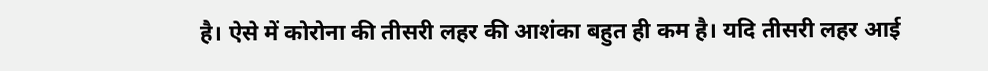है। ऐसे में कोरोना की तीसरी लहर की आशंका बहुत ही कम है। यदि तीसरी लहर आई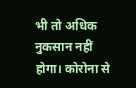भी तो अधिक नुकसान नहीं होगा। कोरोना से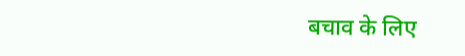बचाव के लिए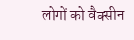लोगों को वैक्सीन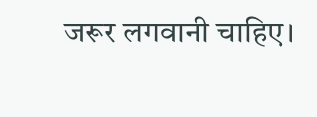जरूर लगवानी चाहिए।